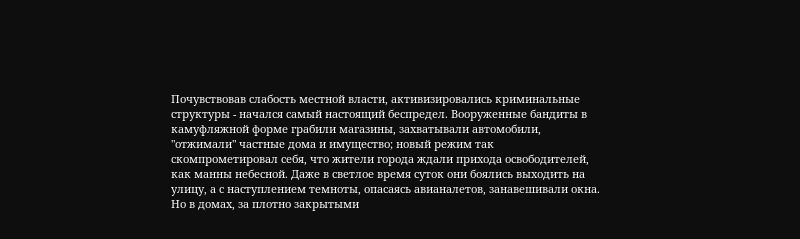Почувствовав слабость местной власти, активизировались криминальные структуры - начался самый настоящий беспредел. Вооруженные бандиты в камуфляжной форме грабили магазины, захватывали автомобили, "отжимали" частные дома и имущество; новый режим так скомпрометировал себя, что жители города ждали прихода освободителей, как манны небесной. Даже в светлое время суток они боялись выходить на улицу, а с наступлением темноты, опасаясь авианалетов, занавешивали окна. Но в домах, за плотно закрытыми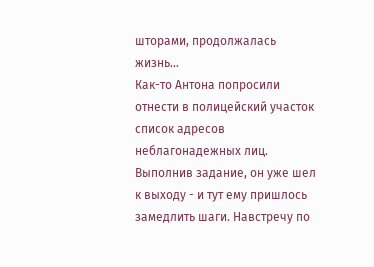шторами, продолжалась жизнь...
Как-то Антона попросили отнести в полицейский участок список адресов неблагонадежных лиц. Выполнив задание, он уже шел к выходу - и тут ему пришлось замедлить шаги. Навстречу по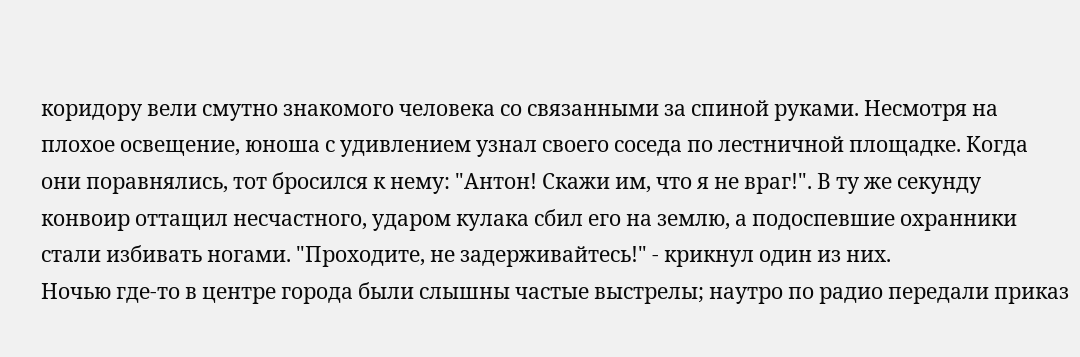коридору вели смутно знакомого человека со связанными за спиной руками. Несмотря на плохое освещение, юноша с удивлением узнал своего соседа по лестничной площадке. Когда они поравнялись, тот бросился к нему: "Антон! Скажи им, что я не враг!". В ту же секунду конвоир оттащил несчастного, ударом кулака сбил его на землю, а подоспевшие охранники стали избивать ногами. "Проходите, не задерживайтесь!" - крикнул один из них.
Ночью где-то в центре города были слышны частые выстрелы; наутро по радио передали приказ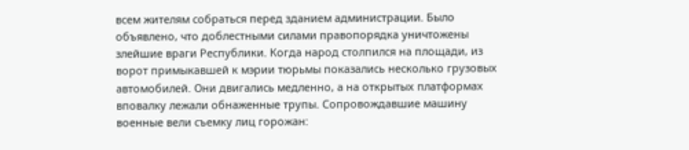всем жителям собраться перед зданием администрации. Было объявлено, что доблестными силами правопорядка уничтожены злейшие враги Республики. Когда народ столпился на площади, из ворот примыкавшей к мэрии тюрьмы показались несколько грузовых автомобилей. Они двигались медленно, а на открытых платформах вповалку лежали обнаженные трупы. Сопровождавшие машину военные вели съемку лиц горожан: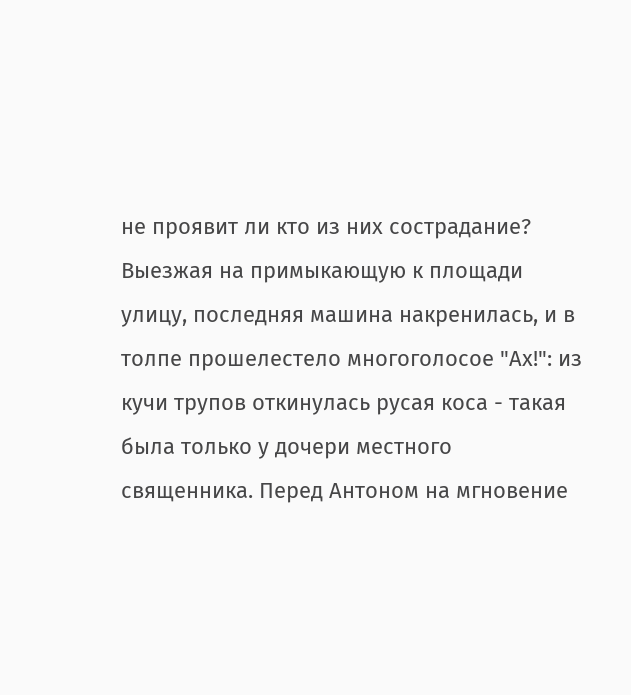не проявит ли кто из них сострадание? Выезжая на примыкающую к площади улицу, последняя машина накренилась, и в толпе прошелестело многоголосое "Ах!": из кучи трупов откинулась русая коса - такая была только у дочери местного священника. Перед Антоном на мгновение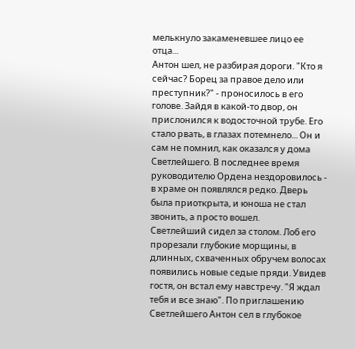мелькнуло закаменевшее лицо ее отца...
Антон шел, не разбирая дороги. "Кто я сейчас? Борец за правое дело или преступник?" - проносилось в его голове. Зайдя в какой-то двор, он прислонился к водосточной трубе. Его стало рвать, в глазах потемнело... Он и сам не помнил, как оказался у дома Светлейшего. В последнее время руководителю Ордена нездоровилось - в храме он появлялся редко. Дверь была приоткрыта, и юноша не стал звонить, а просто вошел.
Светлейший сидел за столом. Лоб его прорезали глубокие морщины, в длинных, схваченных обручем волосах появились новые седые пряди. Увидев гостя, он встал ему навстречу. "Я ждал тебя и все знаю". По приглашению Светлейшего Антон сел в глубокое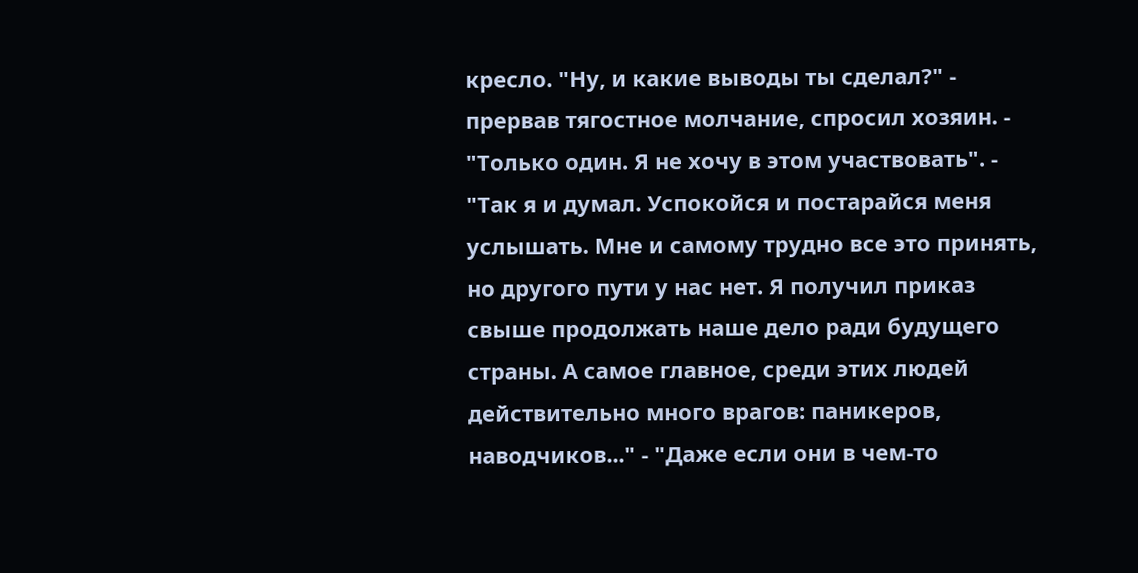кресло. "Ну, и какие выводы ты сделал?" - прервав тягостное молчание, спросил хозяин. - "Только один. Я не хочу в этом участвовать". - "Так я и думал. Успокойся и постарайся меня услышать. Мне и самому трудно все это принять, но другого пути у нас нет. Я получил приказ свыше продолжать наше дело ради будущего страны. А самое главное, среди этих людей действительно много врагов: паникеров, наводчиков..." - "Даже если они в чем-то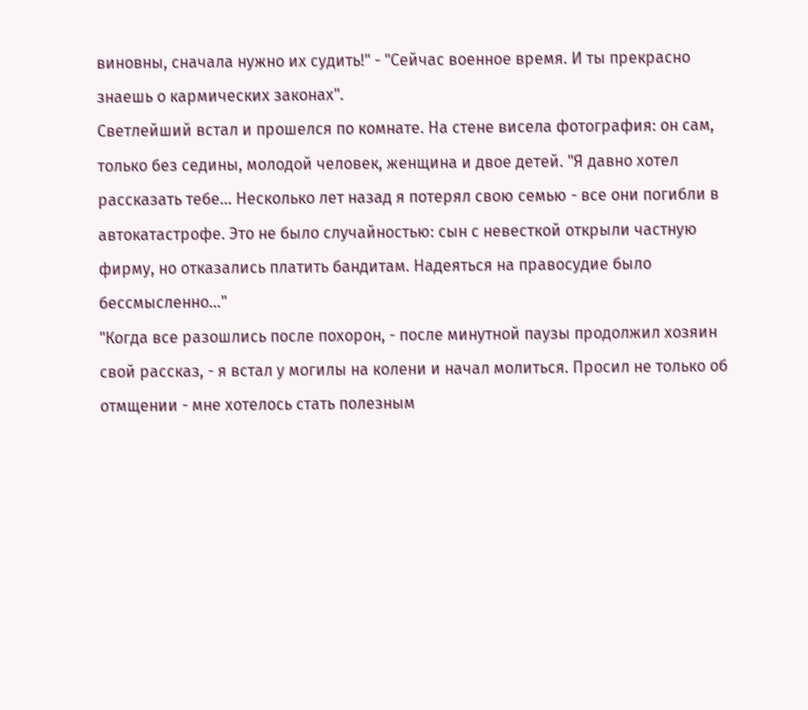виновны, сначала нужно их судить!" - "Сейчас военное время. И ты прекрасно знаешь о кармических законах".
Светлейший встал и прошелся по комнате. На стене висела фотография: он сам, только без седины, молодой человек, женщина и двое детей. "Я давно хотел рассказать тебе... Несколько лет назад я потерял свою семью - все они погибли в автокатастрофе. Это не было случайностью: сын с невесткой открыли частную фирму, но отказались платить бандитам. Надеяться на правосудие было бессмысленно..."
"Когда все разошлись после похорон, - после минутной паузы продолжил хозяин свой рассказ, - я встал у могилы на колени и начал молиться. Просил не только об отмщении - мне хотелось стать полезным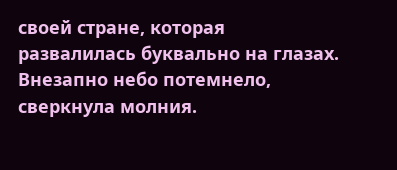своей стране, которая развалилась буквально на глазах. Внезапно небо потемнело, сверкнула молния.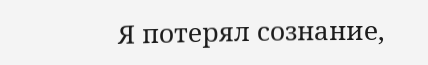Я потерял сознание,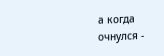а когда очнулся -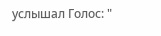услышал Голос: "